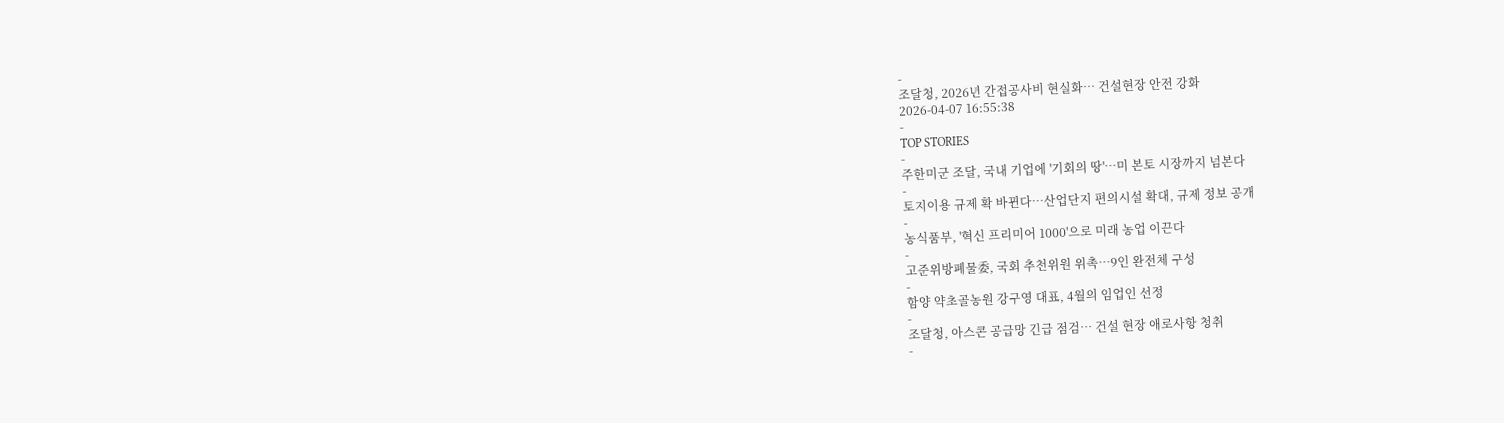-
조달청, 2026년 간접공사비 현실화… 건설현장 안전 강화
2026-04-07 16:55:38
-
TOP STORIES
-
주한미군 조달, 국내 기업에 '기회의 땅'…미 본토 시장까지 넘본다
-
토지이용 규제 확 바뀐다…산업단지 편의시설 확대, 규제 정보 공개
-
농식품부, '혁신 프리미어 1000'으로 미래 농업 이끈다
-
고준위방폐물委, 국회 추천위원 위촉…9인 완전체 구성
-
함양 약초골농원 강구영 대표, 4월의 임업인 선정
-
조달청, 아스콘 공급망 긴급 점검… 건설 현장 애로사항 청취
-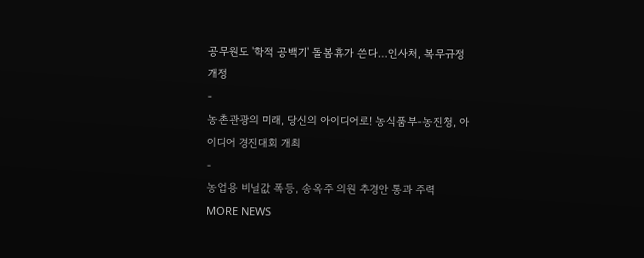공무원도 '학적 공백기' 돌봄휴가 쓴다…인사처, 복무규정 개정
-
농촌관광의 미래, 당신의 아이디어로! 농식품부-농진청, 아이디어 경진대회 개최
-
농업용 비닐값 폭등, 송옥주 의원 추경안 통과 주력
MORE NEWS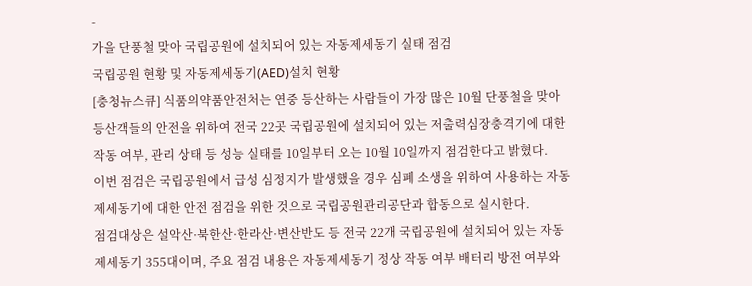-
가을 단풍철 맞아 국립공원에 설치되어 있는 자동제세동기 실태 점검
국립공원 현황 및 자동제세동기(AED)설치 현황
[충청뉴스큐] 식품의약품안전처는 연중 등산하는 사람들이 가장 많은 10월 단풍철을 맞아 등산객들의 안전을 위하여 전국 22곳 국립공원에 설치되어 있는 저출력심장충격기에 대한 작동 여부, 관리 상태 등 성능 실태를 10일부터 오는 10월 10일까지 점검한다고 밝혔다.
이번 점검은 국립공원에서 급성 심정지가 발생했을 경우 심폐 소생을 위하여 사용하는 자동제세동기에 대한 안전 점검을 위한 것으로 국립공원관리공단과 합동으로 실시한다.
점검대상은 설악산·북한산·한라산·변산반도 등 전국 22개 국립공원에 설치되어 있는 자동제세동기 355대이며, 주요 점검 내용은 자동제세동기 정상 작동 여부 배터리 방전 여부와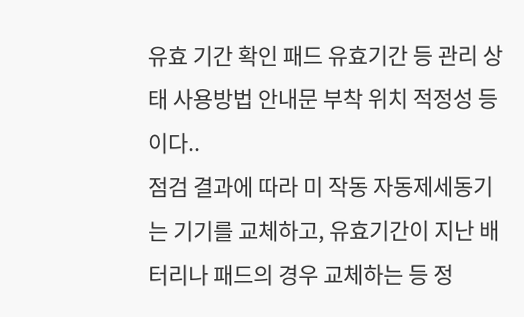유효 기간 확인 패드 유효기간 등 관리 상태 사용방법 안내문 부착 위치 적정성 등이다..
점검 결과에 따라 미 작동 자동제세동기는 기기를 교체하고, 유효기간이 지난 배터리나 패드의 경우 교체하는 등 정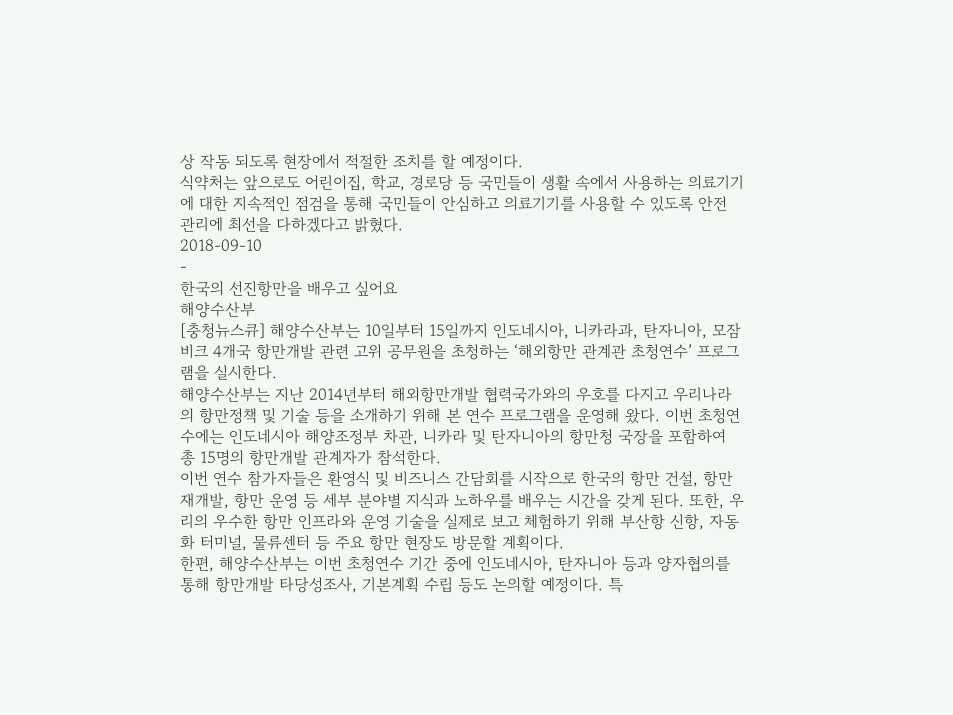상 작동 되도록 현장에서 적절한 조치를 할 예정이다.
식약처는 앞으로도 어린이집, 학교, 경로당 등 국민들이 생활 속에서 사용하는 의료기기에 대한 지속적인 점검을 통해 국민들이 안심하고 의료기기를 사용할 수 있도록 안전 관리에 최선을 다하겠다고 밝혔다.
2018-09-10
-
한국의 선진항만을 배우고 싶어요
해양수산부
[충청뉴스큐] 해양수산부는 10일부터 15일까지 인도네시아, 니카라과, 탄자니아, 모잠비크 4개국 항만개발 관련 고위 공무원을 초청하는 ‘해외항만 관계관 초청연수’ 프로그램을 실시한다.
해양수산부는 지난 2014년부터 해외항만개발 협력국가와의 우호를 다지고 우리나라의 항만정책 및 기술 등을 소개하기 위해 본 연수 프로그램을 운영해 왔다. 이번 초청연수에는 인도네시아 해양조정부 차관, 니카라 및 탄자니아의 항만청 국장을 포함하여 총 15명의 항만개발 관계자가 참석한다.
이번 연수 참가자들은 환영식 및 비즈니스 간담회를 시작으로 한국의 항만 건설, 항만 재개발, 항만 운영 등 세부 분야별 지식과 노하우를 배우는 시간을 갖게 된다. 또한, 우리의 우수한 항만 인프라와 운영 기술을 실제로 보고 체험하기 위해 부산항 신항, 자동화 터미널, 물류센터 등 주요 항만 현장도 방문할 계획이다.
한편, 해양수산부는 이번 초청연수 기간 중에 인도네시아, 탄자니아 등과 양자협의를 통해 항만개발 타당성조사, 기본계획 수립 등도 논의할 예정이다. 특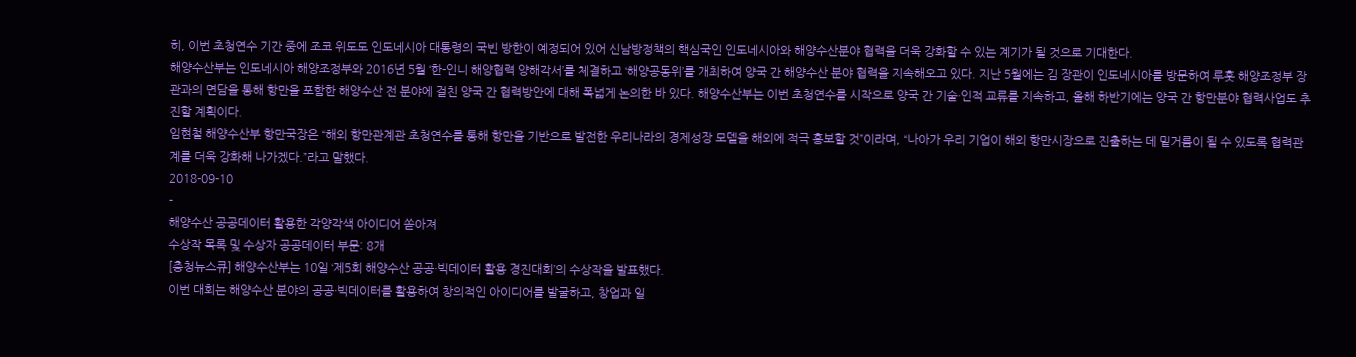히, 이번 초청연수 기간 중에 조코 위도도 인도네시아 대통령의 국빈 방한이 예정되어 있어 신남방정책의 핵심국인 인도네시아와 해양수산분야 협력을 더욱 강화할 수 있는 계기가 될 것으로 기대한다.
해양수산부는 인도네시아 해양조정부와 2016년 5월 ‘한-인니 해양협력 양해각서’를 체결하고 ‘해양공동위’를 개최하여 양국 간 해양수산 분야 협력을 지속해오고 있다. 지난 5월에는 김 장관이 인도네시아를 방문하여 루훗 해양조정부 장관과의 면담을 통해 항만을 포함한 해양수산 전 분야에 걸친 양국 간 협력방안에 대해 폭넓게 논의한 바 있다. 해양수산부는 이번 초청연수를 시작으로 양국 간 기술·인적 교류를 지속하고, 올해 하반기에는 양국 간 항만분야 협력사업도 추진할 계획이다.
임현철 해양수산부 항만국장은 “해외 항만관계관 초청연수를 통해 항만을 기반으로 발전한 우리나라의 경제성장 모델을 해외에 적극 홍보할 것”이라며, “나아가 우리 기업이 해외 항만시장으로 진출하는 데 밑거름이 될 수 있도록 협력관계를 더욱 강화해 나가겠다.”라고 말했다.
2018-09-10
-
해양수산 공공데이터 활용한 각양각색 아이디어 쏟아져
수상작 목록 및 수상자 공공데이터 부문: 8개
[충청뉴스큐] 해양수산부는 10일 ‘제5회 해양수산 공공·빅데이터 활용 경진대회’의 수상작을 발표했다.
이번 대회는 해양수산 분야의 공공·빅데이터를 활용하여 창의적인 아이디어를 발굴하고, 창업과 일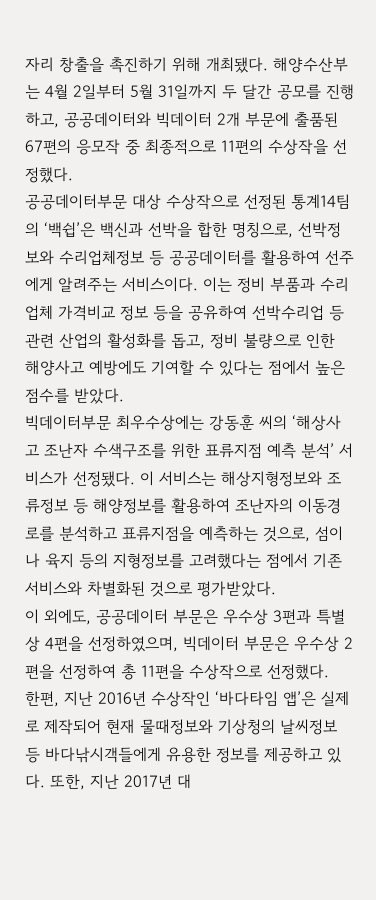자리 창출을 촉진하기 위해 개최됐다. 해양수산부는 4월 2일부터 5월 31일까지 두 달간 공모를 진행하고, 공공데이터와 빅데이터 2개 부문에 출품된 67편의 응모작 중 최종적으로 11편의 수상작을 선정했다.
공공데이터부문 대상 수상작으로 선정된 통계14팀의 ‘백쉽’은 백신과 선박을 합한 명칭으로, 선박정보와 수리업체정보 등 공공데이터를 활용하여 선주에게 알려주는 서비스이다. 이는 정비 부품과 수리업체 가격비교 정보 등을 공유하여 선박수리업 등 관련 산업의 활성화를 돕고, 정비 불량으로 인한 해양사고 예방에도 기여할 수 있다는 점에서 높은 점수를 받았다.
빅데이터부문 최우수상에는 강동훈 씨의 ‘해상사고 조난자 수색구조를 위한 표류지점 예측 분석’ 서비스가 선정됐다. 이 서비스는 해상지형정보와 조류정보 등 해양정보를 활용하여 조난자의 이동경로를 분석하고 표류지점을 예측하는 것으로, 섬이나 육지 등의 지형정보를 고려했다는 점에서 기존 서비스와 차별화된 것으로 평가받았다.
이 외에도, 공공데이터 부문은 우수상 3편과 특별상 4편을 선정하였으며, 빅데이터 부문은 우수상 2편을 선정하여 총 11편을 수상작으로 선정했다.
한편, 지난 2016년 수상작인 ‘바다타임 앱’은 실제로 제작되어 현재 물때정보와 기상청의 날씨정보 등 바다낚시객들에게 유용한 정보를 제공하고 있다. 또한, 지난 2017년 대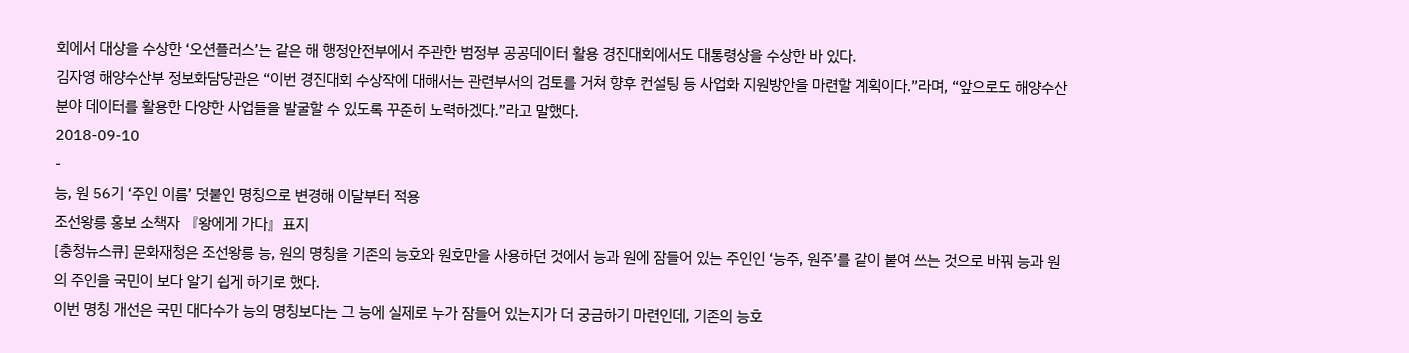회에서 대상을 수상한 ‘오션플러스’는 같은 해 행정안전부에서 주관한 범정부 공공데이터 활용 경진대회에서도 대통령상을 수상한 바 있다.
김자영 해양수산부 정보화담당관은 “이번 경진대회 수상작에 대해서는 관련부서의 검토를 거쳐 향후 컨설팅 등 사업화 지원방안을 마련할 계획이다.”라며, “앞으로도 해양수산 분야 데이터를 활용한 다양한 사업들을 발굴할 수 있도록 꾸준히 노력하겠다.”라고 말했다.
2018-09-10
-
능, 원 56기 ‘주인 이름’ 덧붙인 명칭으로 변경해 이달부터 적용
조선왕릉 홍보 소책자 『왕에게 가다』표지
[충청뉴스큐] 문화재청은 조선왕릉 능, 원의 명칭을 기존의 능호와 원호만을 사용하던 것에서 능과 원에 잠들어 있는 주인인 ‘능주, 원주’를 같이 붙여 쓰는 것으로 바꿔 능과 원의 주인을 국민이 보다 알기 쉽게 하기로 했다.
이번 명칭 개선은 국민 대다수가 능의 명칭보다는 그 능에 실제로 누가 잠들어 있는지가 더 궁금하기 마련인데, 기존의 능호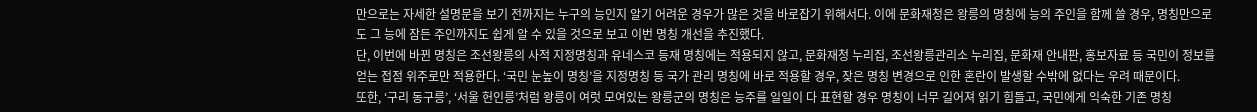만으로는 자세한 설명문을 보기 전까지는 누구의 능인지 알기 어려운 경우가 많은 것을 바로잡기 위해서다. 이에 문화재청은 왕릉의 명칭에 능의 주인을 함께 쓸 경우, 명칭만으로도 그 능에 잠든 주인까지도 쉽게 알 수 있을 것으로 보고 이번 명칭 개선을 추진했다.
단, 이번에 바뀐 명칭은 조선왕릉의 사적 지정명칭과 유네스코 등재 명칭에는 적용되지 않고, 문화재청 누리집, 조선왕릉관리소 누리집, 문화재 안내판, 홍보자료 등 국민이 정보를 얻는 접점 위주로만 적용한다. ‘국민 눈높이 명칭’을 지정명칭 등 국가 관리 명칭에 바로 적용할 경우, 잦은 명칭 변경으로 인한 혼란이 발생할 수밖에 없다는 우려 때문이다.
또한, ‘구리 동구릉’, ‘서울 헌인릉’처럼 왕릉이 여럿 모여있는 왕릉군의 명칭은 능주를 일일이 다 표현할 경우 명칭이 너무 길어져 읽기 힘들고, 국민에게 익숙한 기존 명칭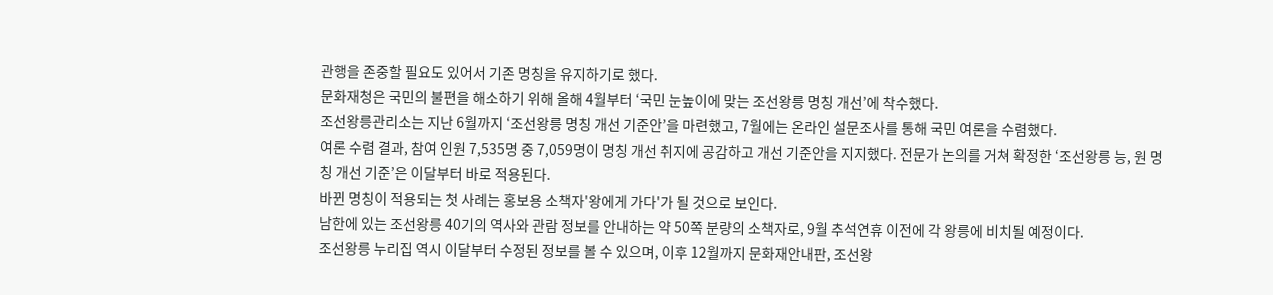관행을 존중할 필요도 있어서 기존 명칭을 유지하기로 했다.
문화재청은 국민의 불편을 해소하기 위해 올해 4월부터 ‘국민 눈높이에 맞는 조선왕릉 명칭 개선’에 착수했다.
조선왕릉관리소는 지난 6월까지 ‘조선왕릉 명칭 개선 기준안’을 마련했고, 7월에는 온라인 설문조사를 통해 국민 여론을 수렴했다.
여론 수렴 결과, 참여 인원 7,535명 중 7,059명이 명칭 개선 취지에 공감하고 개선 기준안을 지지했다. 전문가 논의를 거쳐 확정한 ‘조선왕릉 능, 원 명칭 개선 기준’은 이달부터 바로 적용된다.
바뀐 명칭이 적용되는 첫 사례는 홍보용 소책자'왕에게 가다'가 될 것으로 보인다.
남한에 있는 조선왕릉 40기의 역사와 관람 정보를 안내하는 약 50쪽 분량의 소책자로, 9월 추석연휴 이전에 각 왕릉에 비치될 예정이다.
조선왕릉 누리집 역시 이달부터 수정된 정보를 볼 수 있으며, 이후 12월까지 문화재안내판, 조선왕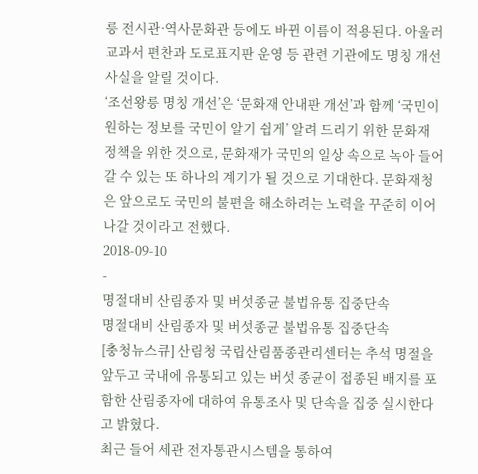릉 전시관·역사문화관 등에도 바뀐 이름이 적용된다. 아울러 교과서 편찬과 도로표지판 운영 등 관련 기관에도 명칭 개선 사실을 알릴 것이다.
‘조선왕릉 명칭 개선’은 ‘문화재 안내판 개선’과 함께 ‘국민이 원하는 정보를 국민이 알기 쉽게’ 알려 드리기 위한 문화재 정책을 위한 것으로, 문화재가 국민의 일상 속으로 녹아 들어갈 수 있는 또 하나의 계기가 될 것으로 기대한다. 문화재청은 앞으로도 국민의 불편을 해소하려는 노력을 꾸준히 이어나갈 것이라고 전했다.
2018-09-10
-
명절대비 산림종자 및 버섯종균 불법유통 집중단속
명절대비 산림종자 및 버섯종균 불법유통 집중단속
[충청뉴스큐] 산림청 국립산림품종관리센터는 추석 명절을 앞두고 국내에 유통되고 있는 버섯 종균이 접종된 배지를 포함한 산림종자에 대하여 유통조사 및 단속을 집중 실시한다고 밝혔다.
최근 들어 세관 전자통관시스템을 통하여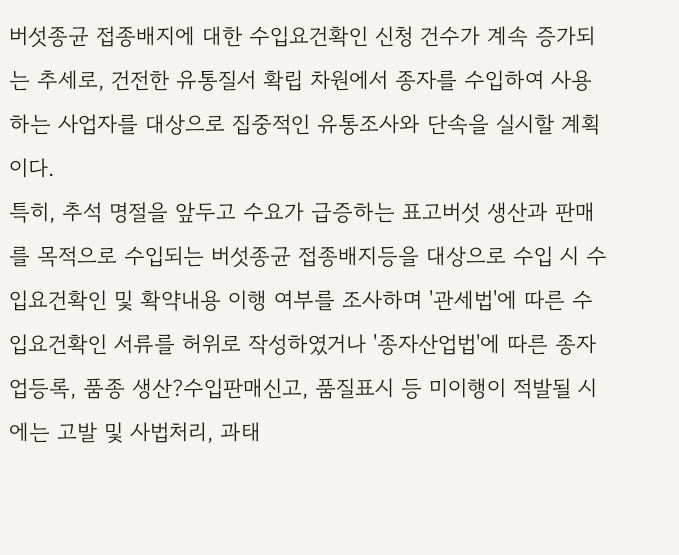버섯종균 접종배지에 대한 수입요건확인 신청 건수가 계속 증가되는 추세로, 건전한 유통질서 확립 차원에서 종자를 수입하여 사용하는 사업자를 대상으로 집중적인 유통조사와 단속을 실시할 계획이다.
특히, 추석 명절을 앞두고 수요가 급증하는 표고버섯 생산과 판매를 목적으로 수입되는 버섯종균 접종배지등을 대상으로 수입 시 수입요건확인 및 확약내용 이행 여부를 조사하며 '관세법'에 따른 수입요건확인 서류를 허위로 작성하였거나 '종자산업법'에 따른 종자업등록, 품종 생산?수입판매신고, 품질표시 등 미이행이 적발될 시에는 고발 및 사법처리, 과태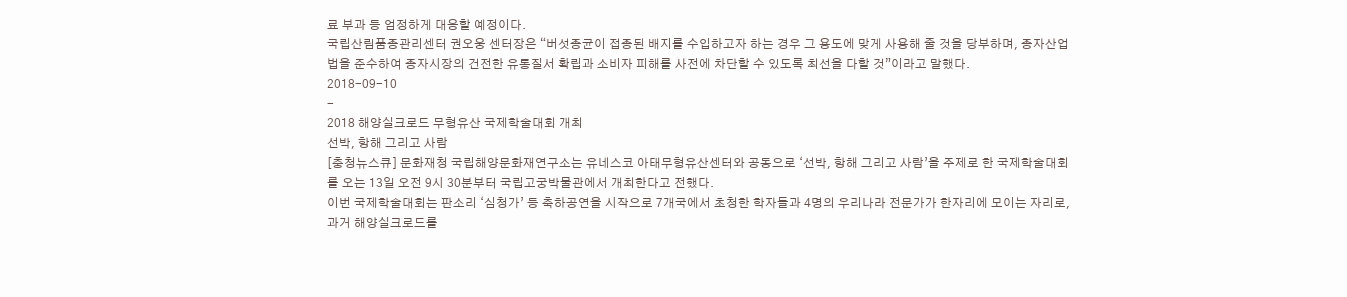료 부과 등 엄정하게 대응할 예정이다.
국립산림품종관리센터 권오웅 센터장은 “버섯종균이 접종된 배지를 수입하고자 하는 경우 그 용도에 맞게 사용해 줄 것을 당부하며, 종자산업법을 준수하여 종자시장의 건전한 유통질서 확립과 소비자 피해를 사전에 차단할 수 있도록 최선을 다할 것”이라고 말했다.
2018-09-10
-
2018 해양실크로드 무형유산 국제학술대회 개최
선박, 항해 그리고 사람
[충청뉴스큐] 문화재청 국립해양문화재연구소는 유네스코 아태무형유산센터와 공동으로 ‘선박, 항해 그리고 사람’을 주제로 한 국제학술대회를 오는 13일 오전 9시 30분부터 국립고궁박물관에서 개최한다고 전했다.
이번 국제학술대회는 판소리 ‘심청가’ 등 축하공연을 시작으로 7개국에서 초청한 학자들과 4명의 우리나라 전문가가 한자리에 모이는 자리로, 과거 해양실크로드를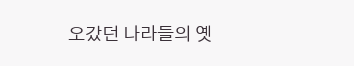오갔던 나라들의 옛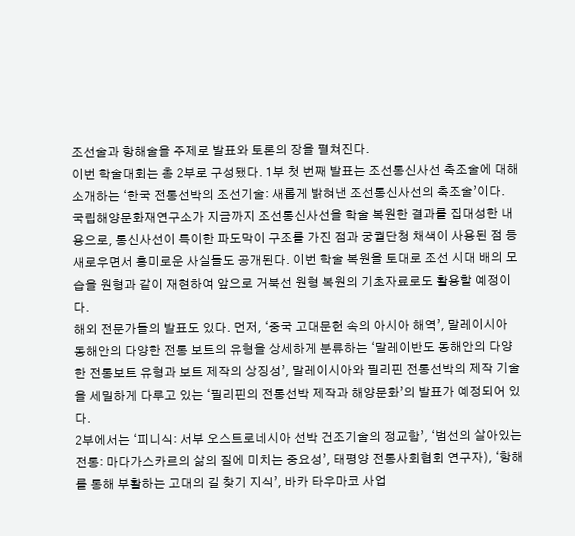조선술과 항해술을 주제로 발표와 토론의 장을 펼쳐진다.
이번 학술대회는 총 2부로 구성됐다. 1부 첫 번째 발표는 조선통신사선 축조술에 대해 소개하는 ‘한국 전통선박의 조선기술: 새롭게 밝혀낸 조선통신사선의 축조술’이다.
국립해양문화재연구소가 지금까지 조선통신사선을 학술 복원한 결과를 집대성한 내용으로, 통신사선이 특이한 파도막이 구조를 가진 점과 궁궐단청 채색이 사용된 점 등 새로우면서 흥미로운 사실들도 공개된다. 이번 학술 복원을 토대로 조선 시대 배의 모습을 원형과 같이 재현하여 앞으로 거북선 원형 복원의 기초자료로도 활용할 예정이다.
해외 전문가들의 발표도 있다. 먼저, ‘중국 고대문헌 속의 아시아 해역’, 말레이시아 동해안의 다양한 전통 보트의 유형을 상세하게 분류하는 ‘말레이반도 동해안의 다양한 전통보트 유형과 보트 제작의 상징성’, 말레이시아와 필리핀 전통선박의 제작 기술을 세밀하게 다루고 있는 ‘필리핀의 전통선박 제작과 해양문화’의 발표가 예정되어 있다.
2부에서는 ‘피니식: 서부 오스트로네시아 선박 건조기술의 정교함’, ‘범선의 살아있는 전통: 마다가스카르의 삶의 질에 미치는 중요성’, 태평양 전통사회협회 연구자), ‘항해를 통해 부활하는 고대의 길 찾기 지식’, 바카 타우마코 사업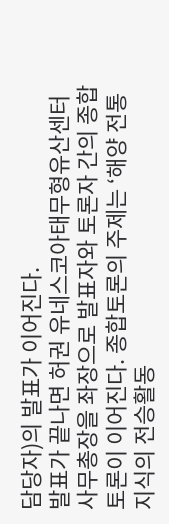담당자)의 발표가 이어진다.
발표가 끝나면 허권 유네스코아태무형유산센터 사무총장을 좌장으로 발표자와 토론자 간의 종합토론이 이어진다. 종합토론의 주제는 ‘해양 전통지식의 전승활동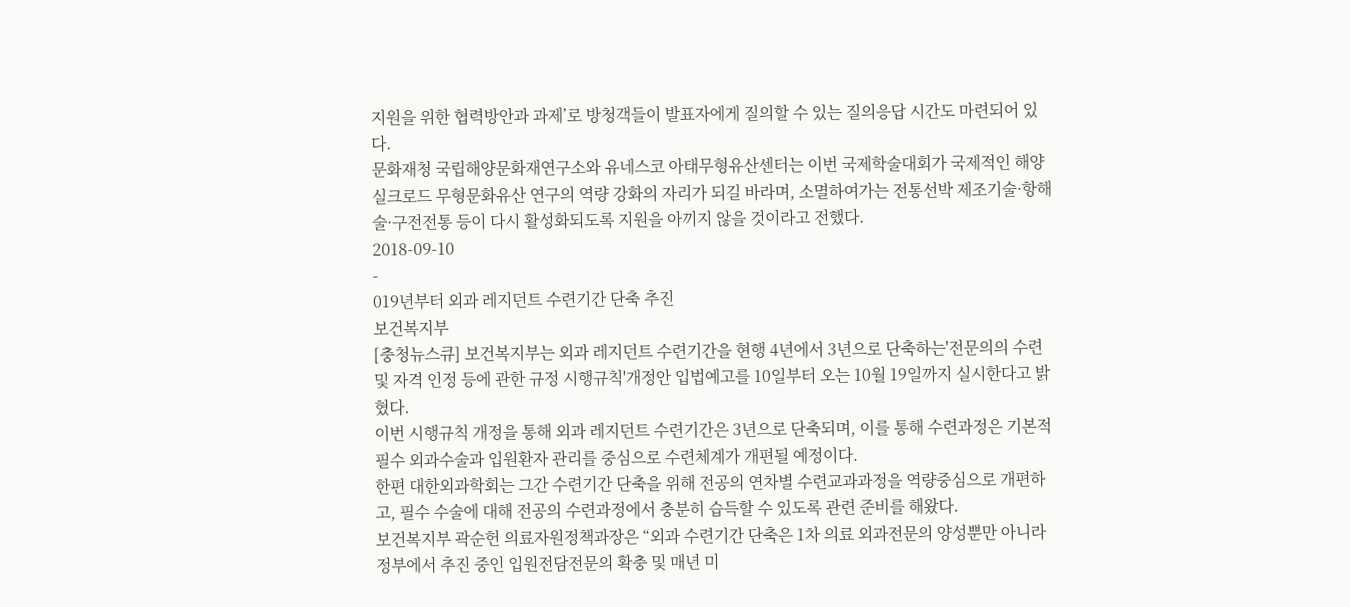지원을 위한 협력방안과 과제’로 방청객들이 발표자에게 질의할 수 있는 질의응답 시간도 마련되어 있다.
문화재청 국립해양문화재연구소와 유네스코 아태무형유산센터는 이번 국제학술대회가 국제적인 해양실크로드 무형문화유산 연구의 역량 강화의 자리가 되길 바라며, 소멸하여가는 전통선박 제조기술·항해술·구전전통 등이 다시 활성화되도록 지원을 아끼지 않을 것이라고 전했다.
2018-09-10
-
019년부터 외과 레지던트 수련기간 단축 추진
보건복지부
[충청뉴스큐] 보건복지부는 외과 레지던트 수련기간을 현행 4년에서 3년으로 단축하는'전문의의 수련 및 자격 인정 등에 관한 규정 시행규칙'개정안 입법예고를 10일부터 오는 10월 19일까지 실시한다고 밝혔다.
이번 시행규칙 개정을 통해 외과 레지던트 수련기간은 3년으로 단축되며, 이를 통해 수련과정은 기본적 필수 외과수술과 입원환자 관리를 중심으로 수련체계가 개편될 예정이다.
한편 대한외과학회는 그간 수련기간 단축을 위해 전공의 연차별 수련교과과정을 역량중심으로 개편하고, 필수 수술에 대해 전공의 수련과정에서 충분히 습득할 수 있도록 관련 준비를 해왔다.
보건복지부 곽순헌 의료자원정책과장은 “외과 수련기간 단축은 1차 의료 외과전문의 양성뿐만 아니라 정부에서 추진 중인 입원전담전문의 확충 및 매년 미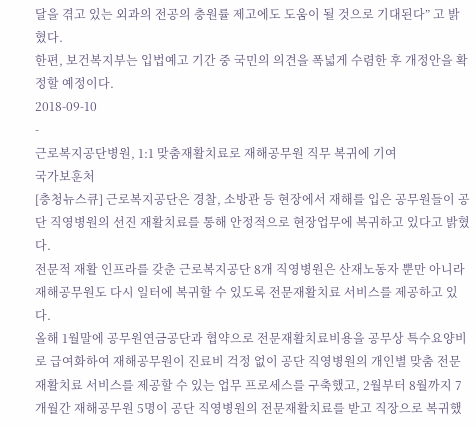달을 겪고 있는 외과의 전공의 충원률 제고에도 도움이 될 것으로 기대된다” 고 밝혔다.
한편, 보건복지부는 입법예고 기간 중 국민의 의견을 폭넓게 수렴한 후 개정안을 확정할 예정이다.
2018-09-10
-
근로복지공단병원, 1:1 맞춤재활치료로 재해공무원 직무 복귀에 기여
국가보훈처
[충청뉴스큐] 근로복지공단은 경찰, 소방관 등 현장에서 재해를 입은 공무원들이 공단 직영병원의 선진 재활치료를 통해 안정적으로 현장업무에 복귀하고 있다고 밝혔다.
전문적 재활 인프라를 갖춘 근로복지공단 8개 직영병원은 산재노동자 뿐만 아니라 재해공무원도 다시 일터에 복귀할 수 있도록 전문재활치료 서비스를 제공하고 있다.
올해 1월말에 공무원연금공단과 협약으로 전문재활치료비용을 공무상 특수요양비로 급여화하여 재해공무원이 진료비 걱정 없이 공단 직영병원의 개인별 맞춤 전문재활치료 서비스를 제공할 수 있는 업무 프로세스를 구축했고, 2월부터 8월까지 7개월간 재해공무원 5명이 공단 직영병원의 전문재활치료를 받고 직장으로 복귀했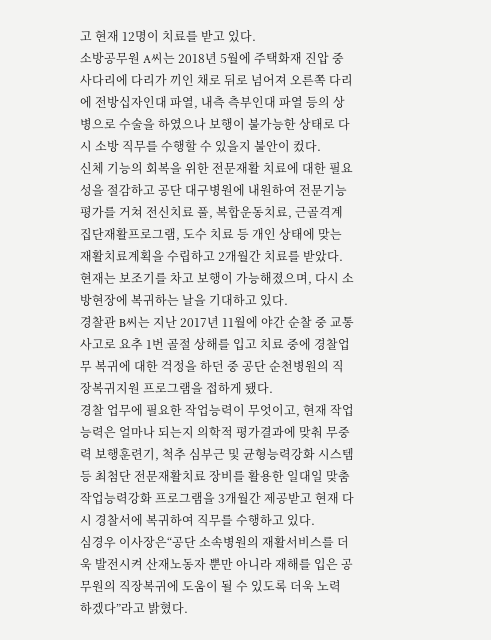고 현재 12명이 치료를 받고 있다.
소방공무원 A씨는 2018년 5월에 주택화재 진압 중 사다리에 다리가 끼인 채로 뒤로 넘어져 오른쪽 다리에 전방십자인대 파열, 내측 측부인대 파열 등의 상병으로 수술을 하였으나 보행이 불가능한 상태로 다시 소방 직무를 수행할 수 있을지 불안이 컸다.
신체 기능의 회복을 위한 전문재활 치료에 대한 필요성을 절감하고 공단 대구병원에 내원하여 전문기능평가를 거쳐 전신치료 풀, 복합운동치료, 근골격계 집단재활프로그램, 도수 치료 등 개인 상태에 맞는 재활치료계획을 수립하고 2개월간 치료를 받았다.
현재는 보조기를 차고 보행이 가능해졌으며, 다시 소방현장에 복귀하는 날을 기대하고 있다.
경찰관 B씨는 지난 2017년 11월에 야간 순찰 중 교통사고로 요추 1번 골절 상해를 입고 치료 중에 경찰업무 복귀에 대한 걱정을 하던 중 공단 순천병원의 직장복귀지원 프로그램을 접하게 됐다.
경찰 업무에 필요한 작업능력이 무엇이고, 현재 작업능력은 얼마나 되는지 의학적 평가결과에 맞춰 무중력 보행훈련기, 척추 심부근 및 균형능력강화 시스템 등 최첨단 전문재활치료 장비를 활용한 일대일 맞춤 작업능력강화 프로그램을 3개월간 제공받고 현재 다시 경찰서에 복귀하여 직무를 수행하고 있다.
심경우 이사장은“공단 소속병원의 재활서비스를 더욱 발전시켜 산재노동자 뿐만 아니라 재해를 입은 공무원의 직장복귀에 도움이 될 수 있도록 더욱 노력 하겠다”라고 밝혔다.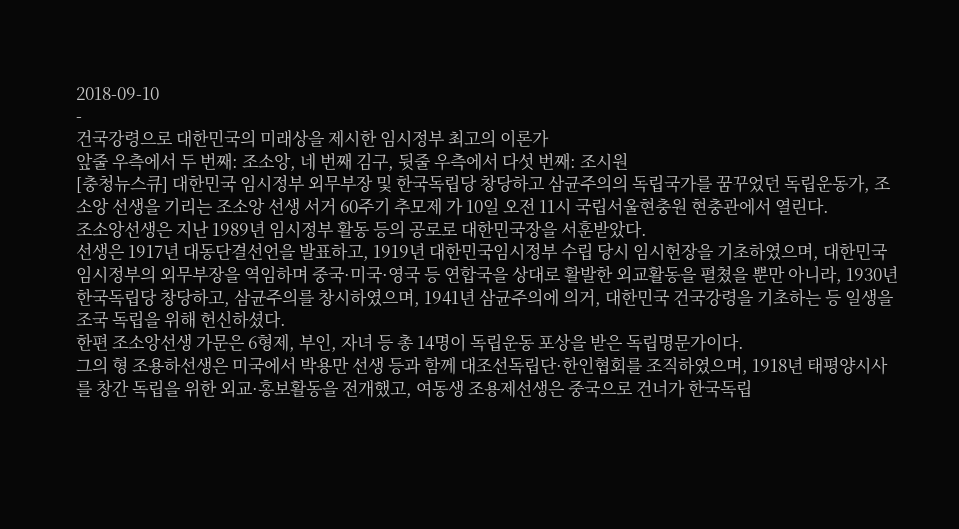2018-09-10
-
건국강령으로 대한민국의 미래상을 제시한 임시정부 최고의 이론가
앞줄 우측에서 두 번째: 조소앙, 네 번째 김구, 뒷줄 우측에서 다섯 번째: 조시원
[충청뉴스큐] 대한민국 임시정부 외무부장 및 한국독립당 창당하고 삼균주의의 독립국가를 꿈꾸었던 독립운동가, 조소앙 선생을 기리는 조소앙 선생 서거 60주기 추모제 가 10일 오전 11시 국립서울현충원 현충관에서 열린다.
조소앙선생은 지난 1989년 임시정부 활동 등의 공로로 대한민국장을 서훈받았다.
선생은 1917년 대동단결선언을 발표하고, 1919년 대한민국임시정부 수립 당시 임시헌장을 기초하였으며, 대한민국임시정부의 외무부장을 역임하며 중국·미국·영국 등 연합국을 상대로 활발한 외교활동을 펼쳤을 뿐만 아니라, 1930년 한국독립당 창당하고, 삼균주의를 창시하였으며, 1941년 삼균주의에 의거, 대한민국 건국강령을 기초하는 등 일생을 조국 독립을 위해 헌신하셨다.
한편 조소앙선생 가문은 6형제, 부인, 자녀 등 총 14명이 독립운동 포상을 받은 독립명문가이다.
그의 형 조용하선생은 미국에서 박용만 선생 등과 함께 대조선독립단·한인협회를 조직하였으며, 1918년 태평양시사를 창간 독립을 위한 외교·홍보활동을 전개했고, 여동생 조용제선생은 중국으로 건너가 한국독립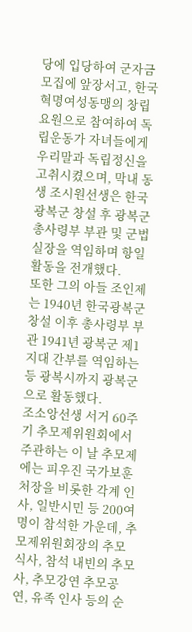당에 입당하여 군자금 모집에 앞장서고, 한국혁명여성동맹의 창립 요원으로 참여하여 독립운동가 자녀들에게 우리말과 독립정신을 고취시켰으며, 막내 동생 조시원선생은 한국광복군 창설 후 광복군 총사령부 부관 및 군법실장을 역임하며 항일 활동을 전개했다.
또한 그의 아들 조인제는 1940년 한국광복군 창설 이후 총사령부 부관 1941년 광복군 제1지대 간부를 역임하는 등 광복시까지 광복군으로 활동했다.
조소앙선생 서거 60주기 추모제위원회에서 주관하는 이 날 추모제에는 피우진 국가보훈처장을 비롯한 각계 인사, 일반시민 등 200여 명이 참석한 가운데, 추모제위원회장의 추모식사, 참석 내빈의 추모사, 추모강연 추모공연, 유족 인사 등의 순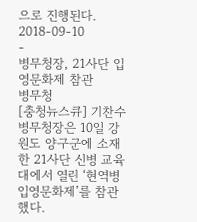으로 진행된다.
2018-09-10
-
병무청장, 21사단 입영문화제 참관
병무청
[충청뉴스큐] 기찬수 병무청장은 10일 강원도 양구군에 소재한 21사단 신병 교육대에서 열린 ‘현역병 입영문화제’를 참관 했다.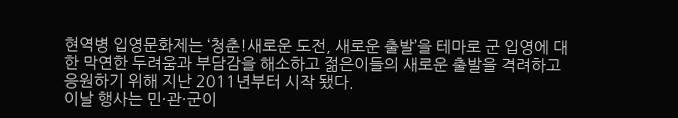현역병 입영문화제는 ‘청춘!새로운 도전, 새로운 출발’을 테마로 군 입영에 대한 막연한 두려움과 부담감을 해소하고 젊은이들의 새로운 출발을 격려하고 응원하기 위해 지난 2011년부터 시작 됐다.
이날 행사는 민·관·군이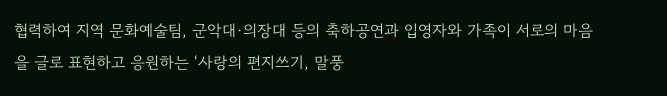협력하여 지역 문화예술팀, 군악대·의장대 등의 축하공연과 입영자와 가족이 서로의 마음을 글로 표현하고 응원하는 ‘사랑의 편지쓰기, 말풍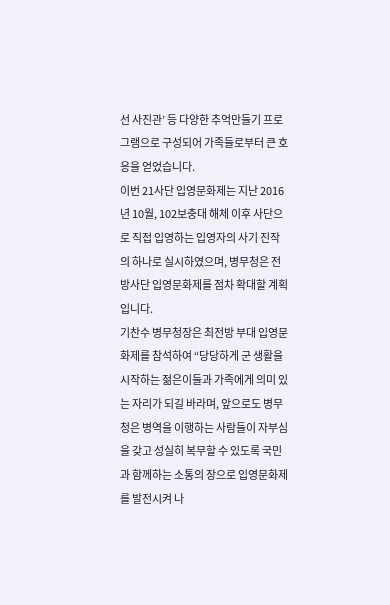선 사진관’ 등 다양한 추억만들기 프로그램으로 구성되어 가족들로부터 큰 호응을 얻었습니다.
이번 21사단 입영문화제는 지난 2016년 10월, 102보충대 해체 이후 사단으로 직접 입영하는 입영자의 사기 진작의 하나로 실시하였으며, 병무청은 전방사단 입영문화제를 점차 확대할 계획입니다.
기찬수 병무청장은 최전방 부대 입영문화제를 참석하여 “당당하게 군 생활을 시작하는 젊은이들과 가족에게 의미 있는 자리가 되길 바라며, 앞으로도 병무청은 병역을 이행하는 사람들이 자부심을 갖고 성실히 복무할 수 있도록 국민과 함께하는 소통의 장으로 입영문화제를 발전시켜 나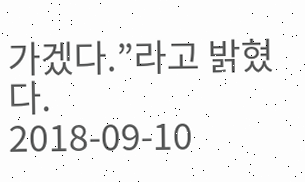가겠다.”라고 밝혔다.
2018-09-10